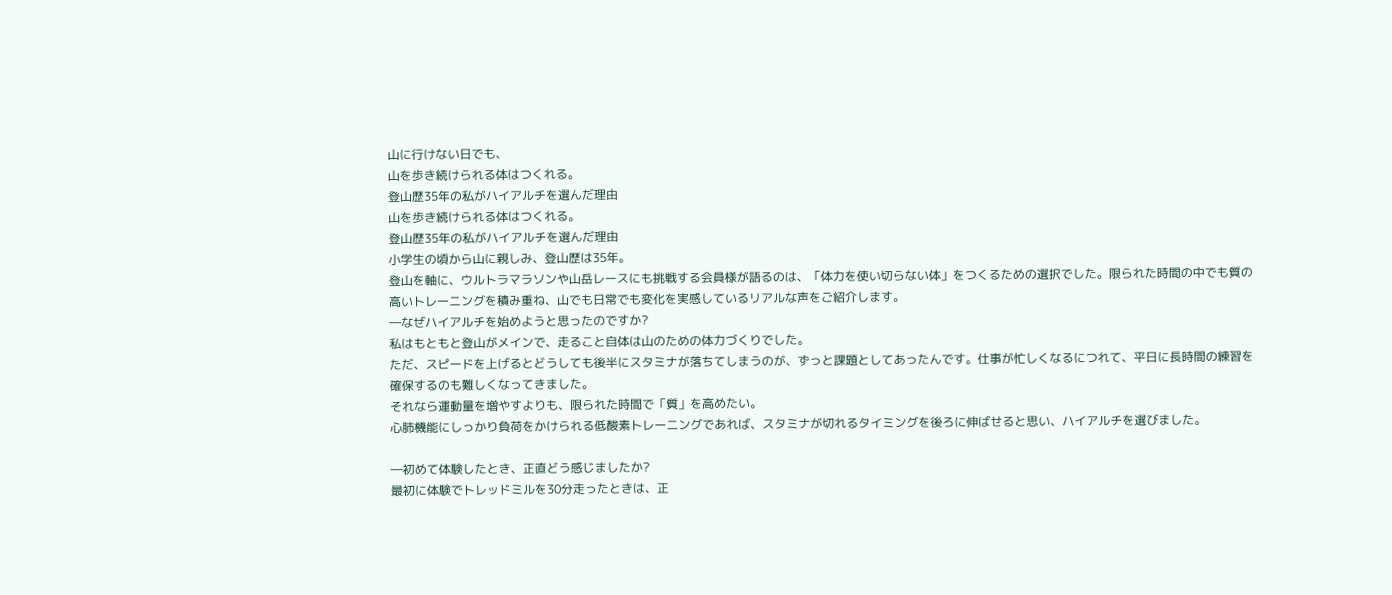山に行けない日でも、
山を歩き続けられる体はつくれる。
登山歴35年の私がハイアルチを選んだ理由
山を歩き続けられる体はつくれる。
登山歴35年の私がハイアルチを選んだ理由
小学生の頃から山に親しみ、登山歴は35年。
登山を軸に、ウルトラマラソンや山岳レースにも挑戦する会員様が語るのは、「体力を使い切らない体」をつくるための選択でした。限られた時間の中でも質の高いトレーニングを積み重ね、山でも日常でも変化を実感しているリアルな声をご紹介します。
―なぜハイアルチを始めようと思ったのですか?
私はもともと登山がメインで、走ること自体は山のための体力づくりでした。
ただ、スピードを上げるとどうしても後半にスタミナが落ちてしまうのが、ずっと課題としてあったんです。仕事が忙しくなるにつれて、平日に長時間の練習を確保するのも難しくなってきました。
それなら運動量を増やすよりも、限られた時間で「質」を高めたい。
心肺機能にしっかり負荷をかけられる低酸素トレーニングであれば、スタミナが切れるタイミングを後ろに伸ばせると思い、ハイアルチを選びました。

―初めて体験したとき、正直どう感じましたか?
最初に体験でトレッドミルを30分走ったときは、正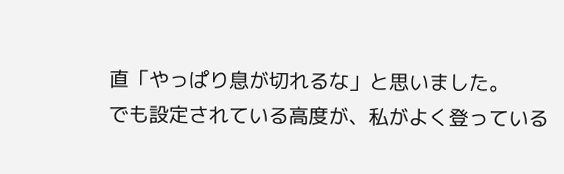直「やっぱり息が切れるな」と思いました。
でも設定されている高度が、私がよく登っている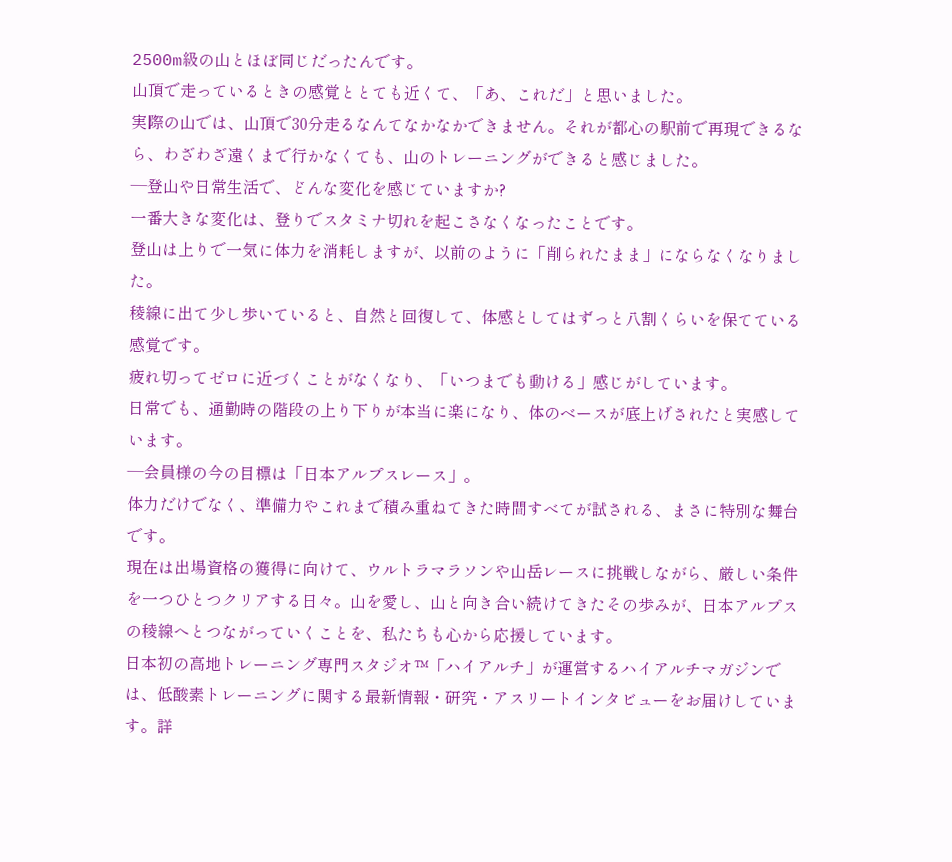2500m級の山とほぼ同じだったんです。
山頂で走っているときの感覚ととても近くて、「あ、これだ」と思いました。
実際の山では、山頂で30分走るなんてなかなかできません。それが都心の駅前で再現できるなら、わざわざ遠くまで行かなくても、山のトレーニングができると感じました。
―登山や日常生活で、どんな変化を感じていますか?
一番大きな変化は、登りでスタミナ切れを起こさなくなったことです。
登山は上りで一気に体力を消耗しますが、以前のように「削られたまま」にならなくなりました。
稜線に出て少し歩いていると、自然と回復して、体感としてはずっと八割くらいを保てている感覚です。
疲れ切ってゼロに近づくことがなくなり、「いつまでも動ける」感じがしています。
日常でも、通勤時の階段の上り下りが本当に楽になり、体のベースが底上げされたと実感しています。
―会員様の今の目標は「日本アルプスレース」。
体力だけでなく、準備力やこれまで積み重ねてきた時間すべてが試される、まさに特別な舞台です。
現在は出場資格の獲得に向けて、ウルトラマラソンや山岳レースに挑戦しながら、厳しい条件を一つひとつクリアする日々。山を愛し、山と向き合い続けてきたその歩みが、日本アルプスの稜線へとつながっていくことを、私たちも心から応援しています。
日本初の高地トレーニング専門スタジオ™「ハイアルチ」が運営するハイアルチマガジンでは、低酸素トレーニングに関する最新情報・研究・アスリートインタビューをお届けしています。詳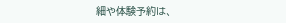細や体験予約は、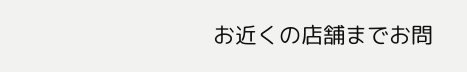お近くの店舗までお問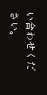い合わせください。